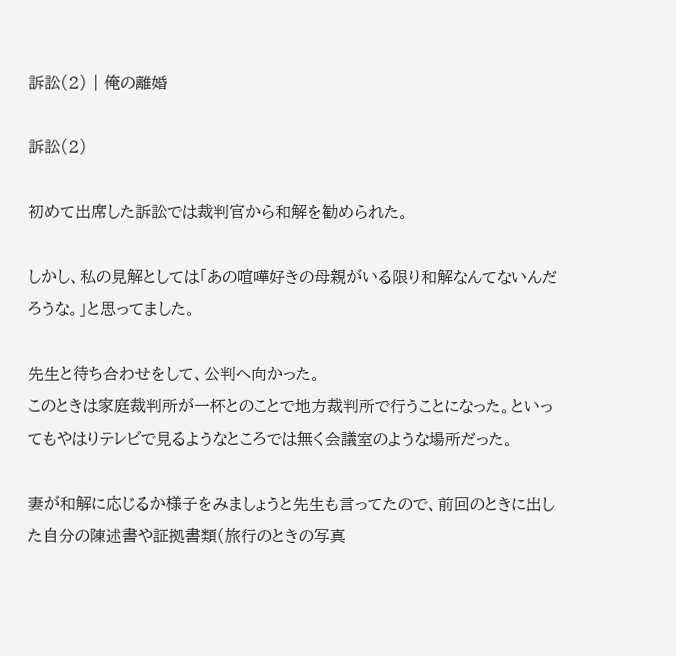訴訟(2) | 俺の離婚

訴訟(2)

初めて出席した訴訟では裁判官から和解を勧められた。

しかし、私の見解としては「あの喧嘩好きの母親がいる限り和解なんてないんだろうな。」と思ってました。

先生と待ち合わせをして、公判へ向かった。
このときは家庭裁判所が一杯とのことで地方裁判所で行うことになった。といってもやはりテレビで見るようなところでは無く会議室のような場所だった。

妻が和解に応じるか様子をみましょうと先生も言ってたので、前回のときに出した自分の陳述書や証拠書類(旅行のときの写真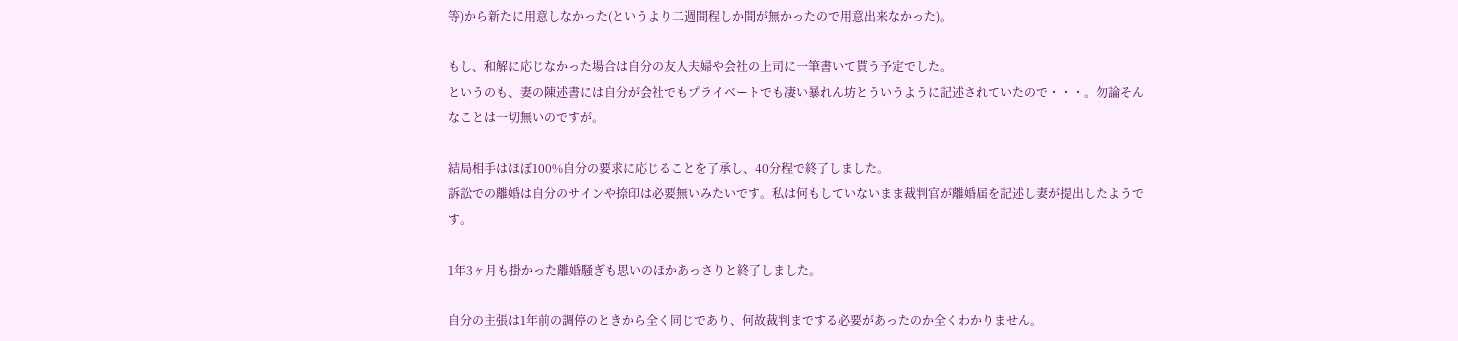等)から新たに用意しなかった(というより二週間程しか間が無かったので用意出来なかった)。

もし、和解に応じなかった場合は自分の友人夫婦や会社の上司に一筆書いて貰う予定でした。
というのも、妻の陳述書には自分が会社でもプライベートでも凄い暴れん坊とういうように記述されていたので・・・。勿論そんなことは一切無いのですが。

結局相手はほぼ100%自分の要求に応じることを了承し、40分程で終了しました。
訴訟での離婚は自分のサインや捺印は必要無いみたいです。私は何もしていないまま裁判官が離婚届を記述し妻が提出したようです。

1年3ヶ月も掛かった離婚騒ぎも思いのほかあっさりと終了しました。

自分の主張は1年前の調停のときから全く同じであり、何故裁判までする必要があったのか全くわかりません。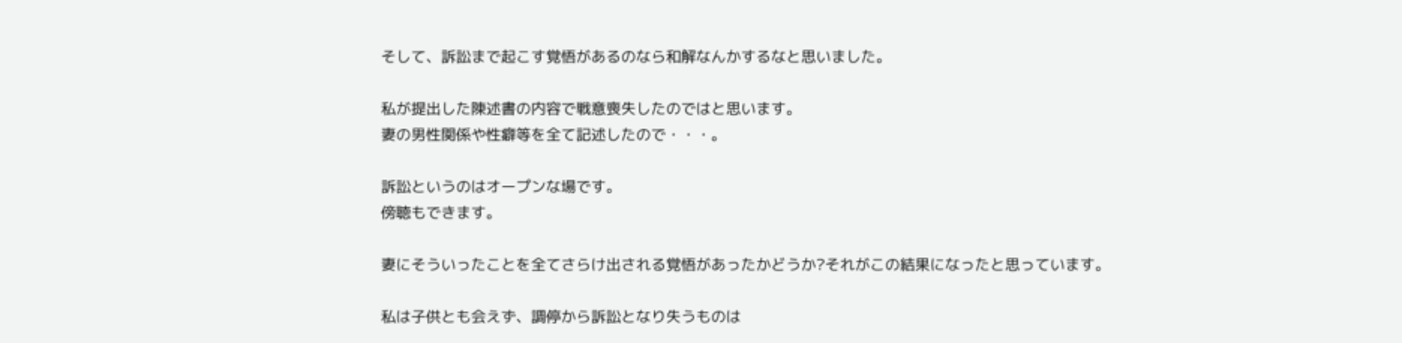そして、訴訟まで起こす覚悟があるのなら和解なんかするなと思いました。

私が提出した陳述書の内容で戦意喪失したのではと思います。
妻の男性関係や性癖等を全て記述したので・・・。

訴訟というのはオープンな場です。
傍聴もできます。

妻にそういったことを全てさらけ出される覚悟があったかどうか?それがこの結果になったと思っています。

私は子供とも会えず、調停から訴訟となり失うものは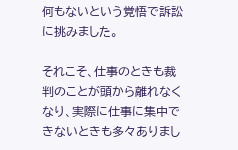何もないという覚悟で訴訟に挑みました。

それこそ、仕事のときも裁判のことが頭から離れなくなり、実際に仕事に集中できないときも多々ありまし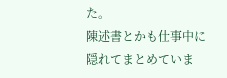た。
陳述書とかも仕事中に隠れてまとめていま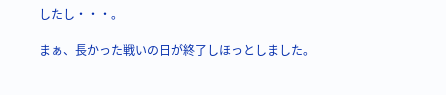したし・・・。

まぁ、長かった戦いの日が終了しほっとしました。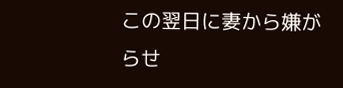この翌日に妻から嫌がらせ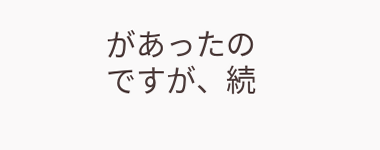があったのですが、続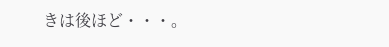きは後ほど・・・。